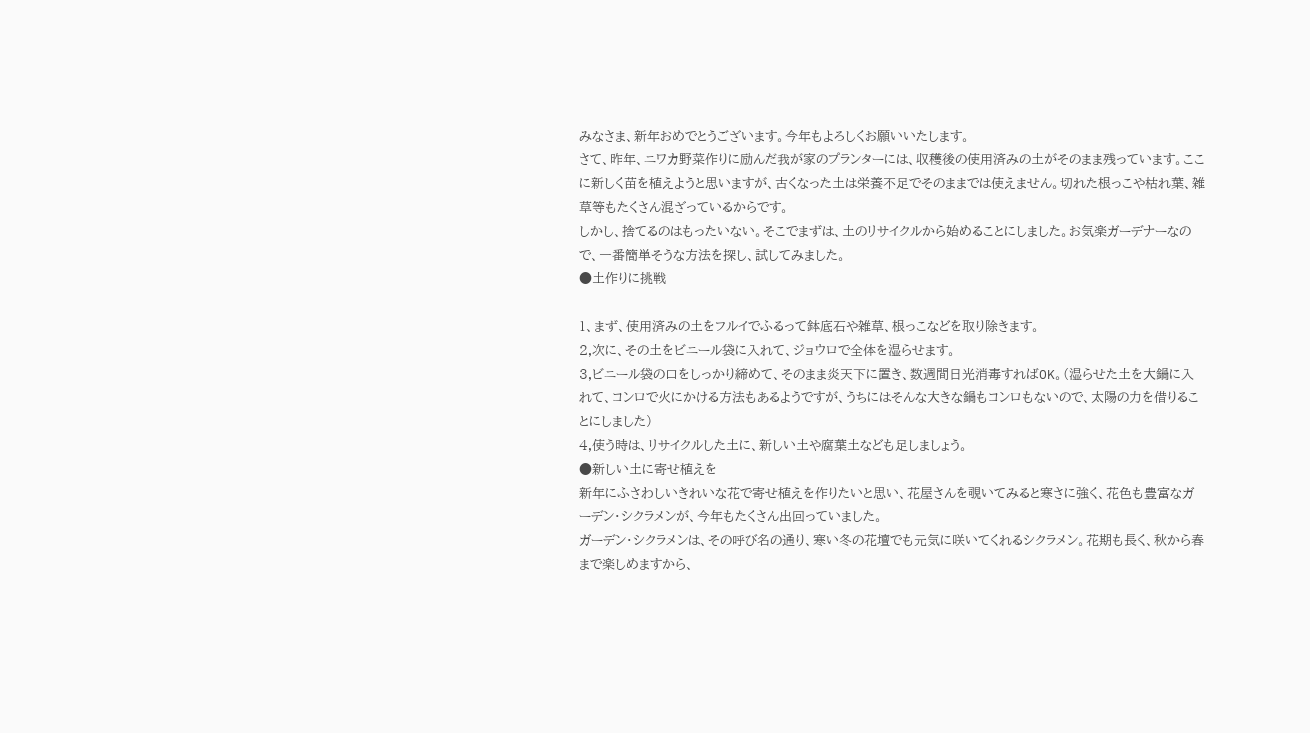みなさま、新年おめでとうございます。今年もよろしくお願いいたします。
さて、昨年、ニワカ野菜作りに励んだ我が家のプランターには、収穫後の使用済みの土がそのまま残っています。ここに新しく苗を植えようと思いますが、古くなった土は栄養不足でそのままでは使えません。切れた根っこや枯れ葉、雑草等もたくさん混ざっているからです。
しかし、捨てるのはもったいない。そこでまずは、土のリサイクルから始めることにしました。お気楽ガーデナーなので、一番簡単そうな方法を探し、試してみました。
●土作りに挑戦

1、まず、使用済みの土をフルイでふるって鉢底石や雑草、根っこなどを取り除きます。
2,次に、その土をビニール袋に入れて、ジョウロで全体を湿らせます。
3,ビニール袋の口をしっかり締めて、そのまま炎天下に置き、数週間日光消毒すればOK。(湿らせた土を大鍋に入れて、コンロで火にかける方法もあるようですが、うちにはそんな大きな鍋もコンロもないので、太陽の力を借りることにしました)
4,使う時は、リサイクルした土に、新しい土や腐葉土なども足しましょう。
●新しい土に寄せ植えを
新年にふさわしいきれいな花で寄せ植えを作りたいと思い、花屋さんを覗いてみると寒さに強く、花色も豊富なガーデン・シクラメンが、今年もたくさん出回っていました。
ガーデン・シクラメンは、その呼び名の通り、寒い冬の花壇でも元気に咲いてくれるシクラメン。花期も長く、秋から春まで楽しめますから、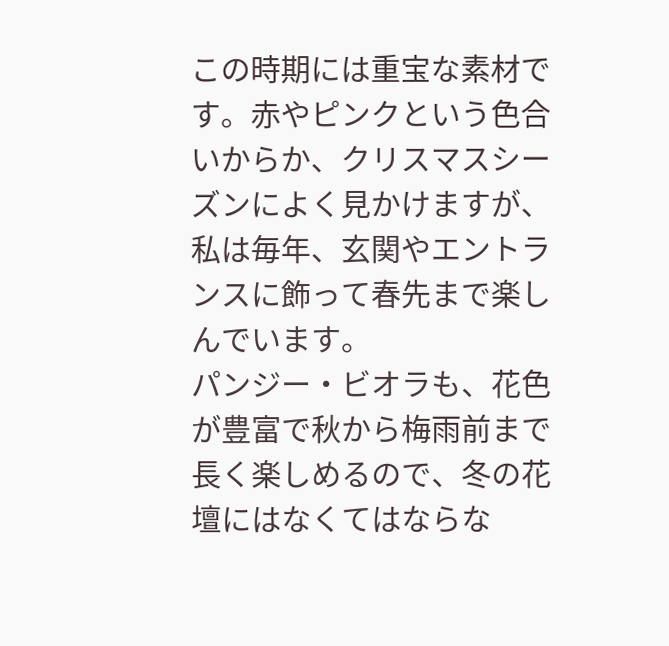この時期には重宝な素材です。赤やピンクという色合いからか、クリスマスシーズンによく見かけますが、私は毎年、玄関やエントランスに飾って春先まで楽しんでいます。
パンジー・ビオラも、花色が豊富で秋から梅雨前まで長く楽しめるので、冬の花壇にはなくてはならな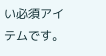い必須アイテムです。